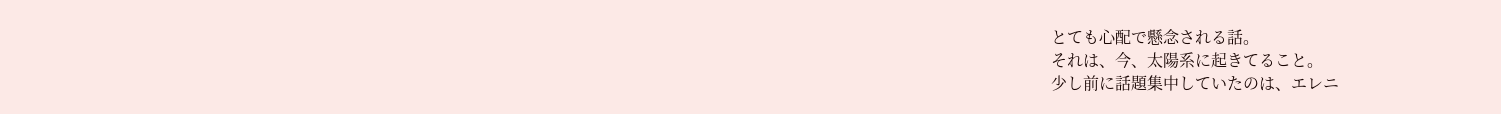とても心配で懸念される話。
それは、今、太陽系に起きてること。
少し前に話題集中していたのは、エレニ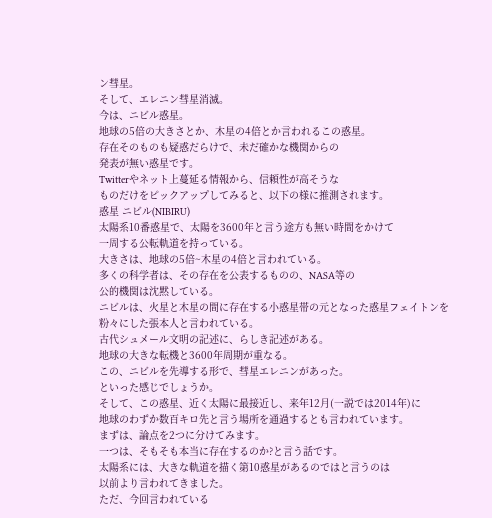ン彗星。
そして、エレニン彗星消滅。
今は、ニビル惑星。
地球の5倍の大きさとか、木星の4倍とか言われるこの惑星。
存在そのものも疑惑だらけで、未だ確かな機関からの
発表が無い惑星です。
Twitterやネット上蔓延る情報から、信頼性が高そうな
ものだけをピックアップしてみると、以下の様に推測されます。
惑星 ニビル(NIBIRU)
太陽系10番惑星で、太陽を3600年と言う途方も無い時間をかけて
一周する公転軌道を持っている。
大きさは、地球の5倍~木星の4倍と言われている。
多くの科学者は、その存在を公表するものの、NASA等の
公的機関は沈黙している。
ニビルは、火星と木星の間に存在する小惑星帯の元となった惑星フェイトンを
粉々にした張本人と言われている。
古代シュメール文明の記述に、らしき記述がある。
地球の大きな転機と3600年周期が重なる。
この、ニビルを先導する形で、彗星エレニンがあった。
といった感じでしょうか。
そして、この惑星、近く太陽に最接近し、来年12月(一説では2014年)に
地球のわずか数百キロ先と言う場所を通過するとも言われています。
まずは、論点を2つに分けてみます。
一つは、そもそも本当に存在するのか?と言う話です。
太陽系には、大きな軌道を描く第10惑星があるのではと言うのは
以前より言われてきました。
ただ、今回言われている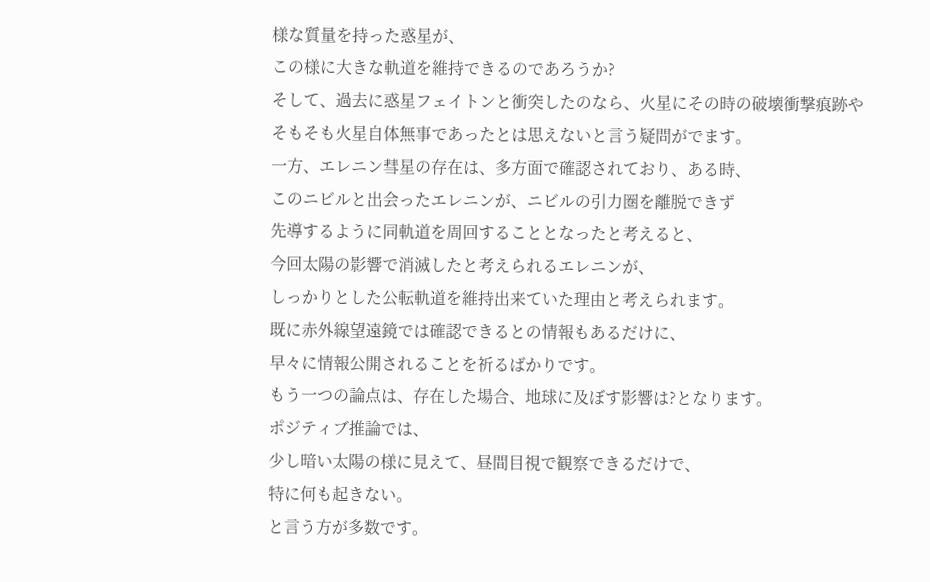様な質量を持った惑星が、
この様に大きな軌道を維持できるのであろうか?
そして、過去に惑星フェイトンと衝突したのなら、火星にその時の破壊衝撃痕跡や
そもそも火星自体無事であったとは思えないと言う疑問がでます。
一方、エレニン彗星の存在は、多方面で確認されており、ある時、
このニビルと出会ったエレニンが、ニビルの引力圏を離脱できず
先導するように同軌道を周回することとなったと考えると、
今回太陽の影響で消滅したと考えられるエレニンが、
しっかりとした公転軌道を維持出来ていた理由と考えられます。
既に赤外線望遠鏡では確認できるとの情報もあるだけに、
早々に情報公開されることを祈るばかりです。
もう一つの論点は、存在した場合、地球に及ぼす影響は?となります。
ポジティブ推論では、
少し暗い太陽の様に見えて、昼間目視で観察できるだけで、
特に何も起きない。
と言う方が多数です。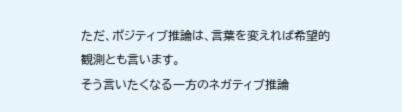ただ、ポジティブ推論は、言葉を変えれば希望的観測とも言います。
そう言いたくなる一方のネガティブ推論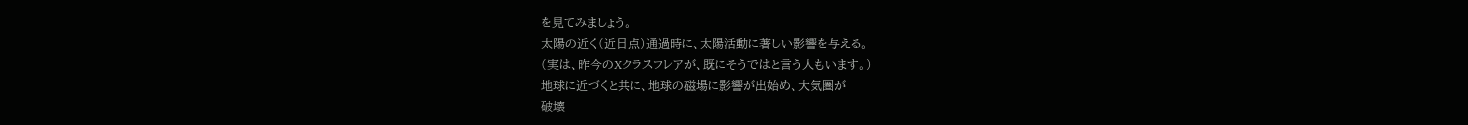を見てみましょう。
太陽の近く(近日点)通過時に、太陽活動に著しい影響を与える。
(実は、昨今のXクラスフレアが、既にそうではと言う人もいます。)
地球に近づくと共に、地球の磁場に影響が出始め、大気圏が
破壊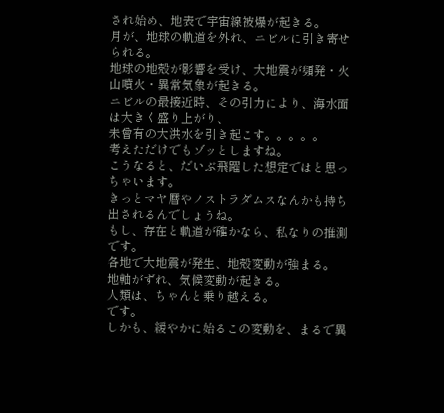され始め、地表で宇宙線被爆が起きる。
月が、地球の軌道を外れ、ニビルに引き寄せられる。
地球の地殻が影響を受け、大地震が頻発・火山噴火・異常気象が起きる。
ニビルの最接近時、その引力により、海水面は大きく盛り上がり、
未曾有の大洪水を引き起こす。。。。。
考えただけでもゾッとしますね。
こうなると、だいぶ飛躍した想定ではと思っちゃいます。
きっとマヤ暦やノストラダムスなんかも持ち出されるんでしょうね。
もし、存在と軌道が確かなら、私なりの推測です。
各地で大地震が発生、地殻変動が強まる。
地軸がずれ、気候変動が起きる。
人類は、ちゃんと乗り越える。
です。
しかも、緩やかに始るこの変動を、まるで異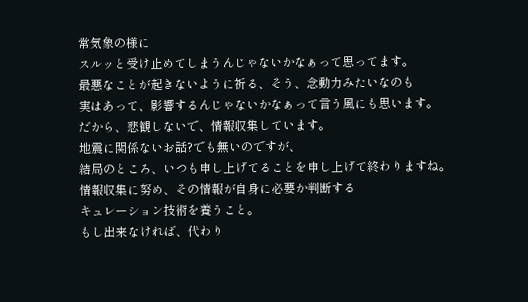常気象の様に
スルッと受け止めてしまうんじゃないかなぁって思ってます。
最悪なことが起きないように祈る、そう、念動力みたいなのも
実はあって、影響するんじゃないかなぁって言う風にも思います。
だから、悲観しないで、情報収集しています。
地震に関係ないお話?でも無いのですが、
結局のところ、いつも申し上げてることを申し上げて終わりますね。
情報収集に努め、その情報が自身に必要か判断する
キュレーション技術を養うこと。
もし出来なければ、代わり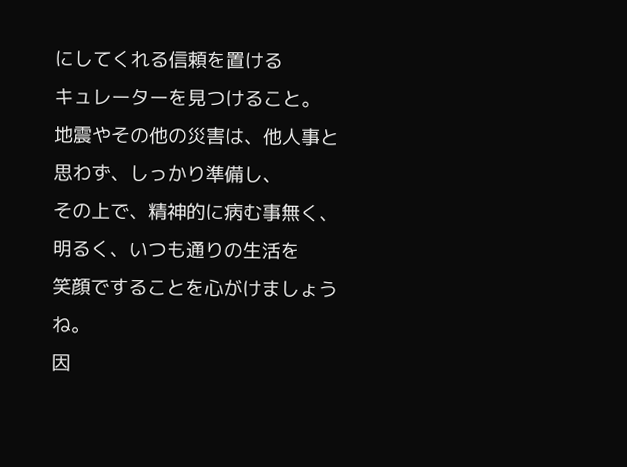にしてくれる信頼を置ける
キュレーターを見つけること。
地震やその他の災害は、他人事と思わず、しっかり準備し、
その上で、精神的に病む事無く、明るく、いつも通りの生活を
笑顔ですることを心がけましょうね。
因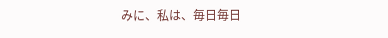みに、私は、毎日毎日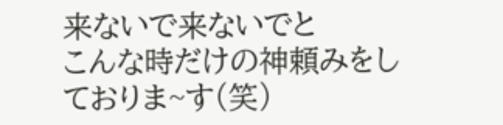来ないで来ないでと
こんな時だけの神頼みをしておりま~す(笑)